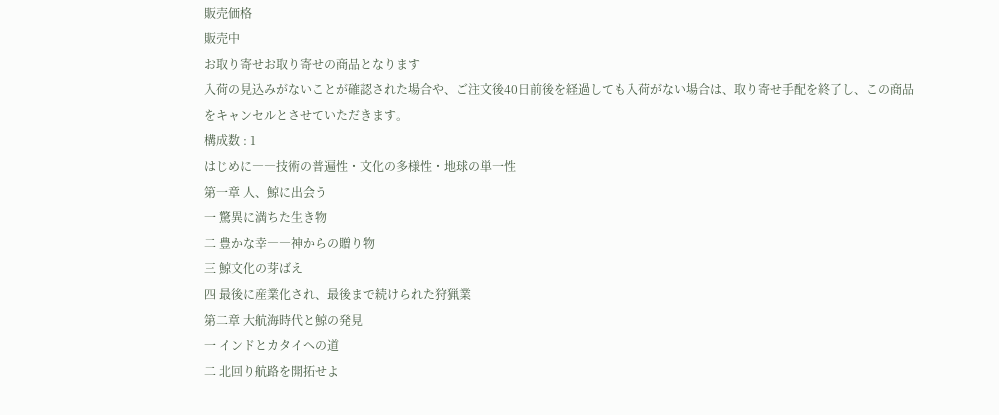販売価格
販売中
お取り寄せお取り寄せの商品となります
入荷の見込みがないことが確認された場合や、ご注文後40日前後を経過しても入荷がない場合は、取り寄せ手配を終了し、この商品をキャンセルとさせていただきます。
構成数 : 1
はじめに――技術の普遍性・文化の多様性・地球の単一性
第一章 人、鯨に出会う
一 驚異に満ちた生き物
二 豊かな幸――神からの贈り物
三 鯨文化の芽ばえ
四 最後に産業化され、最後まで続けられた狩猟業
第二章 大航海時代と鯨の発見
一 インドとカタイへの道
二 北回り航路を開拓せよ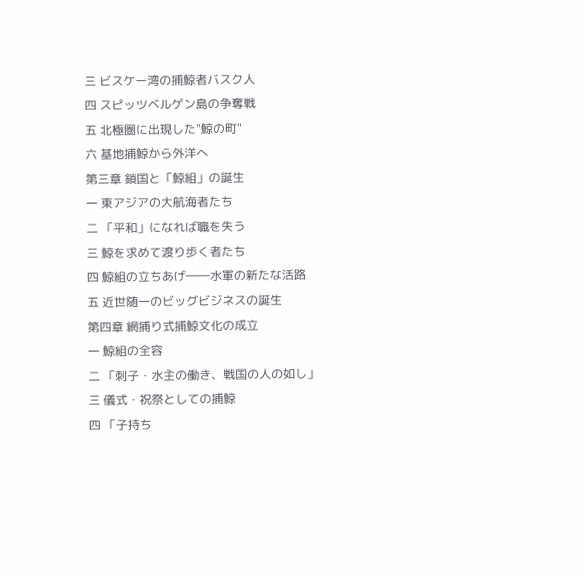三 ビスケー湾の捕鯨者バスク人
四 スピッツベルゲン島の争奪戦
五 北極圏に出現した"鯨の町"
六 基地捕鯨から外洋へ
第三章 鎖国と「鯨組」の誕生
一 東アジアの大航海者たち
二 「平和」になれば職を失う
三 鯨を求めて渡り歩く者たち
四 鯨組の立ちあげ――水軍の新たな活路
五 近世随一のビッグビジネスの誕生
第四章 網捕り式捕鯨文化の成立
一 鯨組の全容
二 「刺子・水主の働き、戦国の人の如し」
三 儀式・祝祭としての捕鯨
四 「子持ち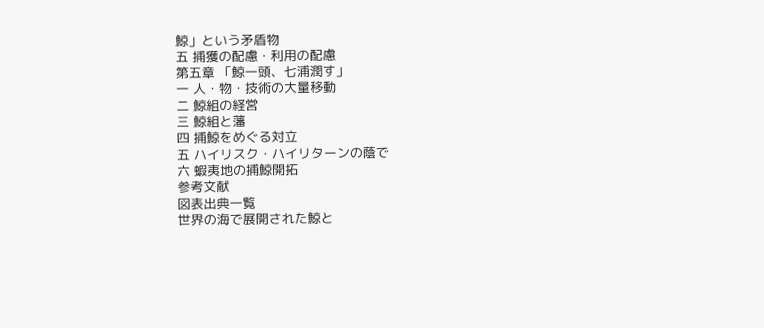鯨」という矛盾物
五 捕獲の配慮・利用の配慮
第五章 「鯨一頭、七浦潤す」
一 人・物・技術の大量移動
二 鯨組の経営
三 鯨組と藩
四 捕鯨をめぐる対立
五 ハイリスク・ハイリターンの蔭で
六 蝦夷地の捕鯨開拓
参考文献
図表出典一覧
世界の海で展開された鯨と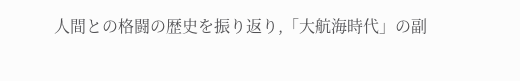人間との格闘の歴史を振り返り,「大航海時代」の副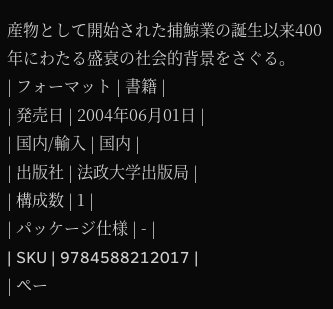産物として開始された捕鯨業の誕生以来400年にわたる盛衰の社会的背景をさぐる。
| フォーマット | 書籍 |
| 発売日 | 2004年06月01日 |
| 国内/輸入 | 国内 |
| 出版社 | 法政大学出版局 |
| 構成数 | 1 |
| パッケージ仕様 | - |
| SKU | 9784588212017 |
| ペー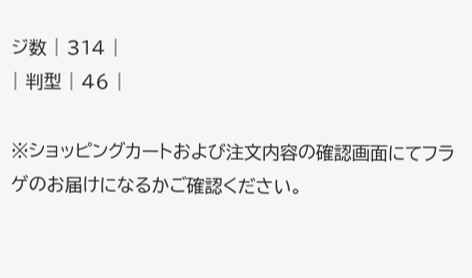ジ数 | 314 |
| 判型 | 46 |

※ショッピングカートおよび注文内容の確認画面にてフラゲのお届けになるかご確認ください。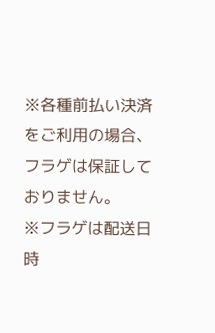※各種前払い決済をご利用の場合、フラゲは保証しておりません。
※フラゲは配送日時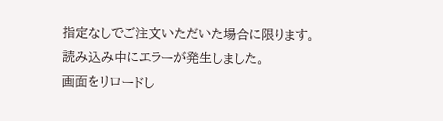指定なしでご注文いただいた場合に限ります。
読み込み中にエラーが発生しました。
画面をリロードし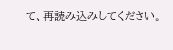て、再読み込みしてください。